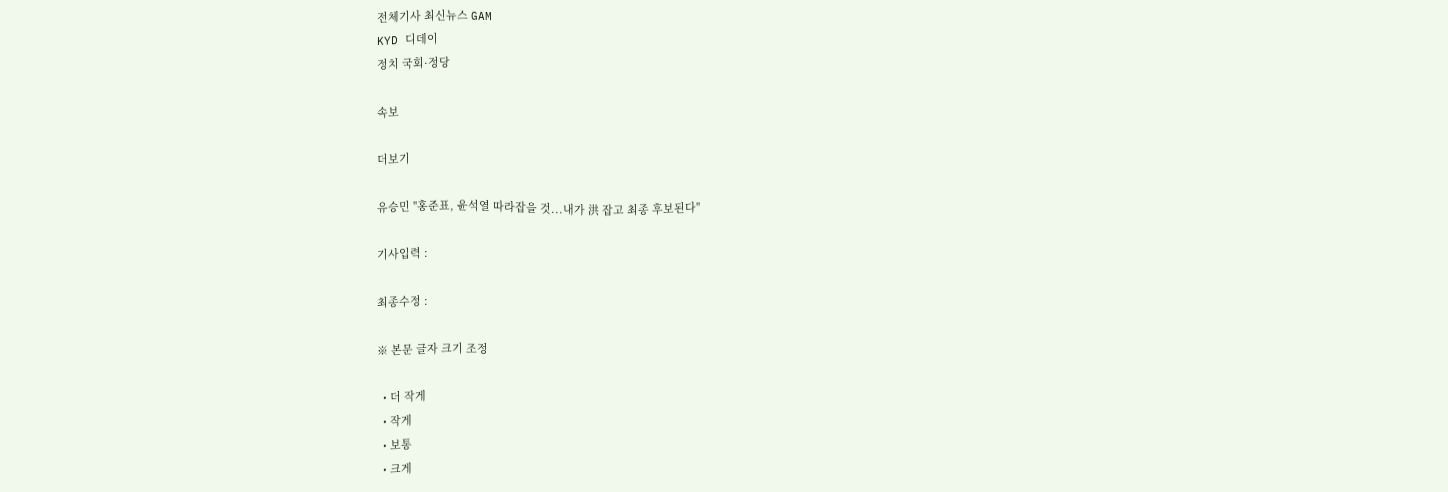전체기사 최신뉴스 GAM
KYD 디데이
정치 국회·정당

속보

더보기

유승민 "홍준표, 윤석열 따라잡을 것...내가 洪 잡고 최종 후보된다"

기사입력 :

최종수정 :

※ 본문 글자 크기 조정

  • 더 작게
  • 작게
  • 보통
  • 크게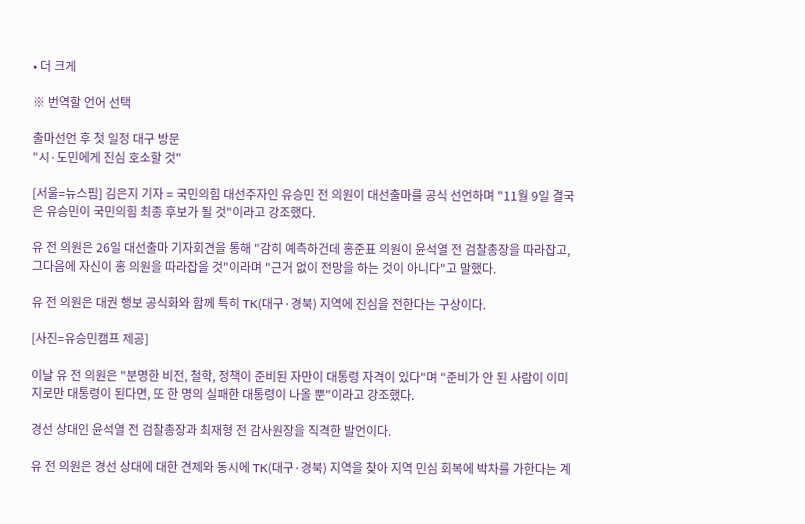• 더 크게

※ 번역할 언어 선택

출마선언 후 첫 일정 대구 방문
"시·도민에게 진심 호소할 것"

[서울=뉴스핌] 김은지 기자 = 국민의힘 대선주자인 유승민 전 의원이 대선출마를 공식 선언하며 "11월 9일 결국은 유승민이 국민의힘 최종 후보가 될 것"이라고 강조했다.

유 전 의원은 26일 대선출마 기자회견을 통해 "감히 예측하건데 홍준표 의원이 윤석열 전 검찰총장을 따라잡고, 그다음에 자신이 홍 의원을 따라잡을 것"이라며 "근거 없이 전망을 하는 것이 아니다"고 말했다.

유 전 의원은 대권 행보 공식화와 함께 특히 TK(대구·경북) 지역에 진심을 전한다는 구상이다.

[사진=유승민캠프 제공]

이날 유 전 의원은 "분명한 비전, 철학, 정책이 준비된 자만이 대통령 자격이 있다"며 "준비가 안 된 사람이 이미지로만 대통령이 된다면, 또 한 명의 실패한 대통령이 나올 뿐"이라고 강조했다.

경선 상대인 윤석열 전 검찰총장과 최재형 전 감사원장을 직격한 발언이다.

유 전 의원은 경선 상대에 대한 견제와 동시에 TK(대구·경북) 지역을 찾아 지역 민심 회복에 박차를 가한다는 계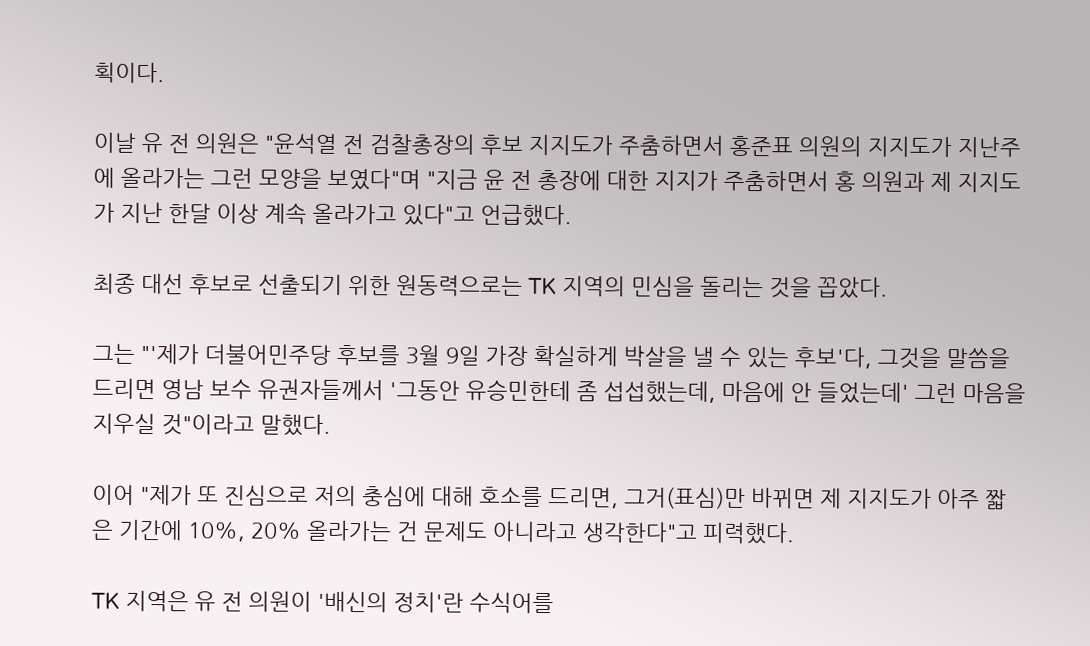획이다.

이날 유 전 의원은 "윤석열 전 검찰총장의 후보 지지도가 주춤하면서 홍준표 의원의 지지도가 지난주에 올라가는 그런 모양을 보였다"며 "지금 윤 전 총장에 대한 지지가 주춤하면서 홍 의원과 제 지지도가 지난 한달 이상 계속 올라가고 있다"고 언급했다.

최종 대선 후보로 선출되기 위한 원동력으로는 TK 지역의 민심을 돌리는 것을 꼽았다.

그는 "'제가 더불어민주당 후보를 3월 9일 가장 확실하게 박살을 낼 수 있는 후보'다, 그것을 말씀을 드리면 영남 보수 유권자들께서 '그동안 유승민한테 좀 섭섭했는데, 마음에 안 들었는데' 그런 마음을 지우실 것"이라고 말했다.

이어 "제가 또 진심으로 저의 충심에 대해 호소를 드리면, 그거(표심)만 바뀌면 제 지지도가 아주 짧은 기간에 10%, 20% 올라가는 건 문제도 아니라고 생각한다"고 피력했다.

TK 지역은 유 전 의원이 '배신의 정치'란 수식어를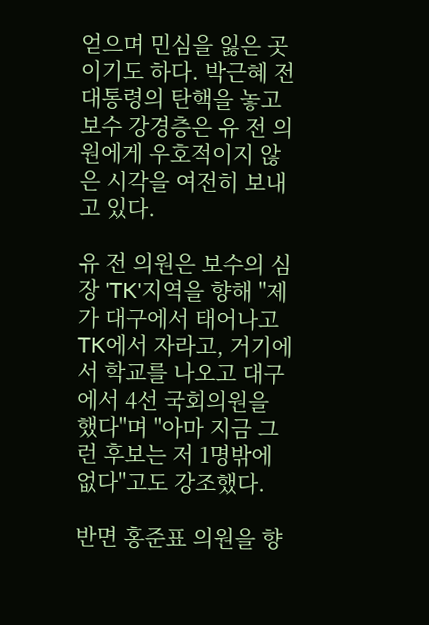얻으며 민심을 잃은 곳이기도 하다. 박근혜 전 대통령의 탄핵을 놓고 보수 강경층은 유 전 의원에게 우호적이지 않은 시각을 여전히 보내고 있다.

유 전 의원은 보수의 심장 'TK'지역을 향해 "제가 대구에서 태어나고 TK에서 자라고, 거기에서 학교를 나오고 대구에서 4선 국회의원을 했다"며 "아마 지금 그런 후보는 저 1명밖에 없다"고도 강조했다.

반면 홍준표 의원을 향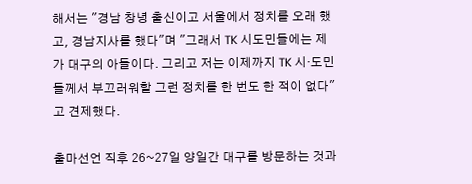해서는 "경남 창녕 출신이고 서울에서 정치를 오래 했고, 경남지사를 했다"며 "그래서 TK 시도민들에는 제가 대구의 아들이다. 그리고 저는 이제까지 TK 시·도민들께서 부끄러워할 그런 정치를 한 번도 한 적이 없다"고 견제했다.

출마선언 직후 26~27일 양일간 대구를 방문하는 것과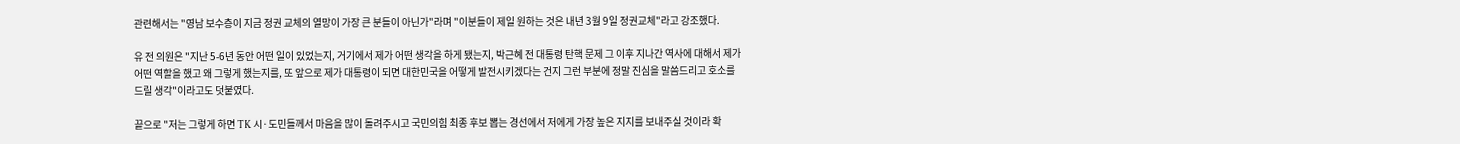관련해서는 "영남 보수층이 지금 정권 교체의 열망이 가장 큰 분들이 아닌가"라며 "이분들이 제일 원하는 것은 내년 3월 9일 정권교체"라고 강조했다.

유 전 의원은 "지난 5-6년 동안 어떤 일이 있었는지, 거기에서 제가 어떤 생각을 하게 됐는지, 박근혜 전 대통령 탄핵 문제 그 이후 지나간 역사에 대해서 제가 어떤 역할을 했고 왜 그렇게 했는지를, 또 앞으로 제가 대통령이 되면 대한민국을 어떻게 발전시키겠다는 건지 그런 부분에 정말 진심을 말씀드리고 호소를 드릴 생각"이라고도 덧붙였다.

끝으로 "저는 그렇게 하면 TK 시·도민들께서 마음을 많이 돌려주시고 국민의힘 최종 후보 뽑는 경선에서 저에게 가장 높은 지지를 보내주실 것이라 확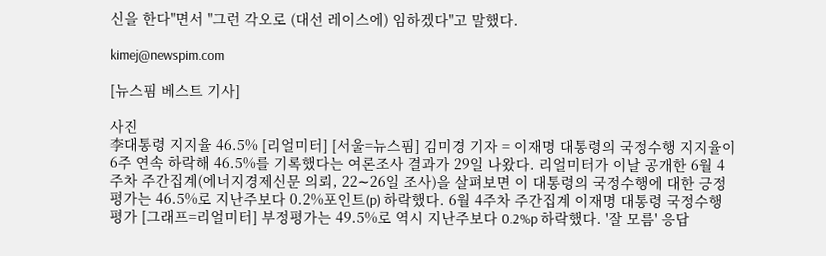신을 한다"면서 "그런 각오로 (대선 레이스에) 임하겠다"고 말했다.

kimej@newspim.com

[뉴스핌 베스트 기사]

사진
李대통령 지지율 46.5% [리얼미터] [서울=뉴스핌] 김미경 기자 = 이재명 대통령의 국정수행 지지율이 6주 연속 하락해 46.5%를 기록했다는 여론조사 결과가 29일 나왔다. 리얼미터가 이날 공개한 6월 4주차 주간집계(에너지경제신문 의뢰, 22∼26일 조사)을 살펴보면 이 대통령의 국정수행에 대한 긍정평가는 46.5%로 지난주보다 0.2%포인트(p) 하락했다. 6월 4주차 주간집계 이재명 대통령 국정수행 평가 [그래프=리얼미터] 부정평가는 49.5%로 역시 지난주보다 0.2%p 하락했다. '잘 모름' 응답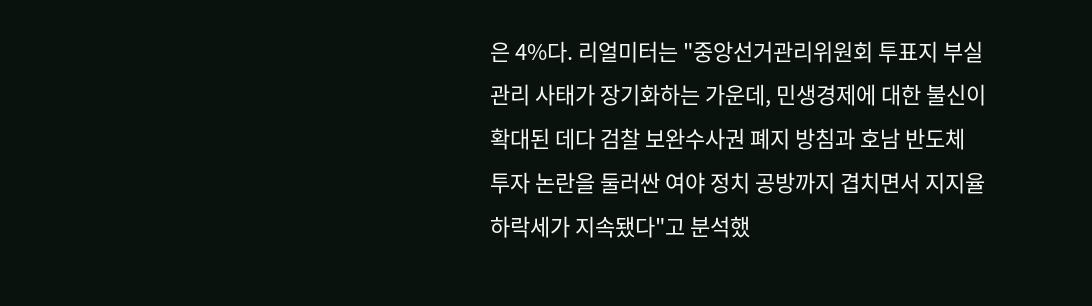은 4%다. 리얼미터는 "중앙선거관리위원회 투표지 부실 관리 사태가 장기화하는 가운데, 민생경제에 대한 불신이 확대된 데다 검찰 보완수사권 폐지 방침과 호남 반도체 투자 논란을 둘러싼 여야 정치 공방까지 겹치면서 지지율 하락세가 지속됐다"고 분석했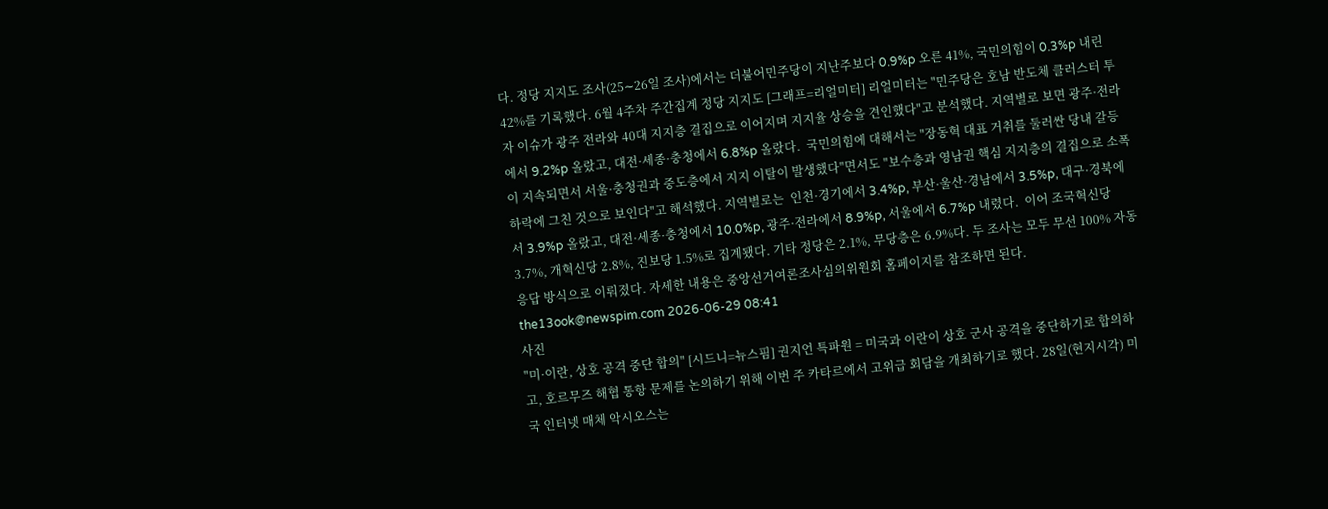다. 정당 지지도 조사(25∼26일 조사)에서는 더불어민주당이 지난주보다 0.9%p 오른 41%, 국민의힘이 0.3%p 내린 42%를 기록했다. 6월 4주차 주간집계 정당 지지도 [그래프=리얼미터] 리얼미터는 "민주당은 호남 반도체 클러스터 투자 이슈가 광주 전라와 40대 지지층 결집으로 이어지며 지지율 상승을 견인했다"고 분석했다. 지역별로 보면 광주·전라에서 9.2%p 올랐고, 대전·세종·충청에서 6.8%p 올랐다.  국민의힘에 대해서는 "장동혁 대표 거취를 둘러싼 당내 갈등이 지속되면서 서울·충청권과 중도층에서 지지 이탈이 발생했다"면서도 "보수층과 영남권 핵심 지지층의 결집으로 소폭 하락에 그친 것으로 보인다"고 해석했다. 지역별로는  인천·경기에서 3.4%p, 부산·울산·경남에서 3.5%p, 대구·경북에서 3.9%p 올랐고, 대전·세종·충청에서 10.0%p, 광주·전라에서 8.9%p, 서울에서 6.7%p 내렸다.  이어 조국혁신당 3.7%, 개혁신당 2.8%, 진보당 1.5%로 집계됐다. 기타 정당은 2.1%, 무당층은 6.9%다. 두 조사는 모두 무선 100% 자동응답 방식으로 이뤄졌다. 자세한 내용은 중앙선거여론조사심의위원회 홈페이지를 참조하면 된다. the13ook@newspim.com 2026-06-29 08:41
사진
"미·이란, 상호 공격 중단 합의" [시드니=뉴스핌] 권지언 특파원 = 미국과 이란이 상호 군사 공격을 중단하기로 합의하고, 호르무즈 해협 통항 문제를 논의하기 위해 이번 주 카타르에서 고위급 회담을 개최하기로 했다. 28일(현지시각) 미국 인터넷 매체 악시오스는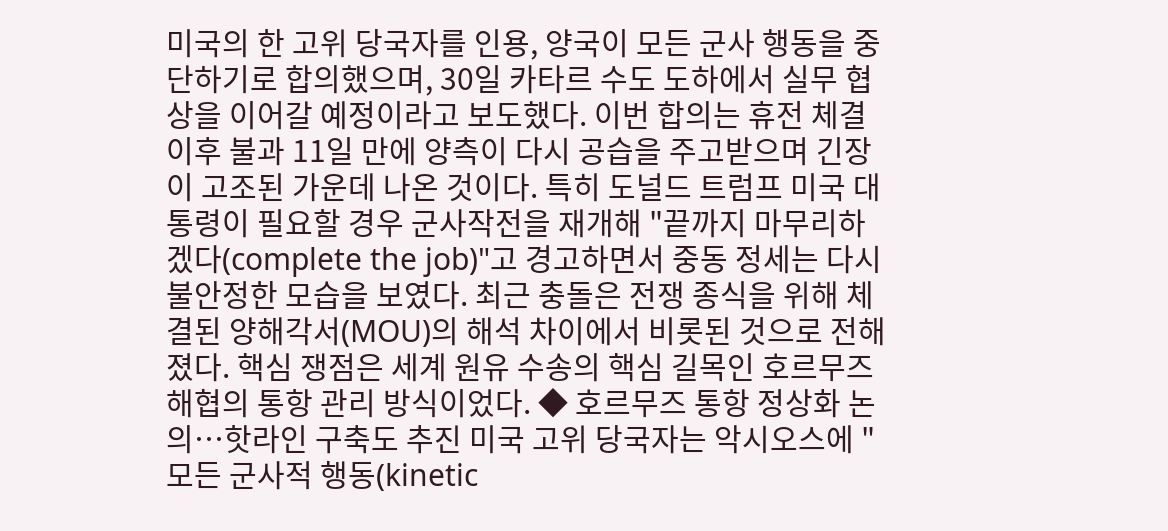미국의 한 고위 당국자를 인용, 양국이 모든 군사 행동을 중단하기로 합의했으며, 30일 카타르 수도 도하에서 실무 협상을 이어갈 예정이라고 보도했다. 이번 합의는 휴전 체결 이후 불과 11일 만에 양측이 다시 공습을 주고받으며 긴장이 고조된 가운데 나온 것이다. 특히 도널드 트럼프 미국 대통령이 필요할 경우 군사작전을 재개해 "끝까지 마무리하겠다(complete the job)"고 경고하면서 중동 정세는 다시 불안정한 모습을 보였다. 최근 충돌은 전쟁 종식을 위해 체결된 양해각서(MOU)의 해석 차이에서 비롯된 것으로 전해졌다. 핵심 쟁점은 세계 원유 수송의 핵심 길목인 호르무즈 해협의 통항 관리 방식이었다. ◆ 호르무즈 통항 정상화 논의…핫라인 구축도 추진 미국 고위 당국자는 악시오스에 "모든 군사적 행동(kinetic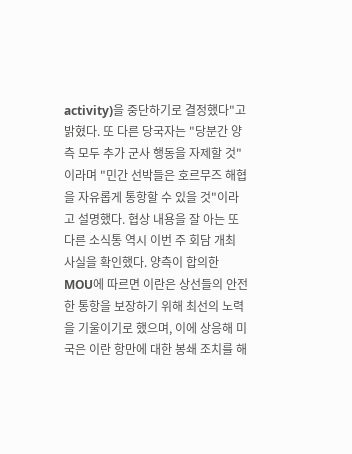activity)을 중단하기로 결정했다"고 밝혔다. 또 다른 당국자는 "당분간 양측 모두 추가 군사 행동을 자제할 것"이라며 "민간 선박들은 호르무즈 해협을 자유롭게 통항할 수 있을 것"이라고 설명했다. 협상 내용을 잘 아는 또 다른 소식통 역시 이번 주 회담 개최 사실을 확인했다. 양측이 합의한 MOU에 따르면 이란은 상선들의 안전한 통항을 보장하기 위해 최선의 노력을 기울이기로 했으며, 이에 상응해 미국은 이란 항만에 대한 봉쇄 조치를 해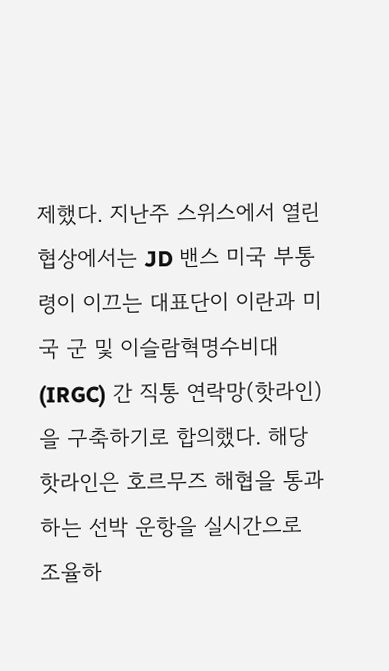제했다. 지난주 스위스에서 열린 협상에서는 JD 밴스 미국 부통령이 이끄는 대표단이 이란과 미국 군 및 이슬람혁명수비대(IRGC) 간 직통 연락망(핫라인)을 구축하기로 합의했다. 해당 핫라인은 호르무즈 해협을 통과하는 선박 운항을 실시간으로 조율하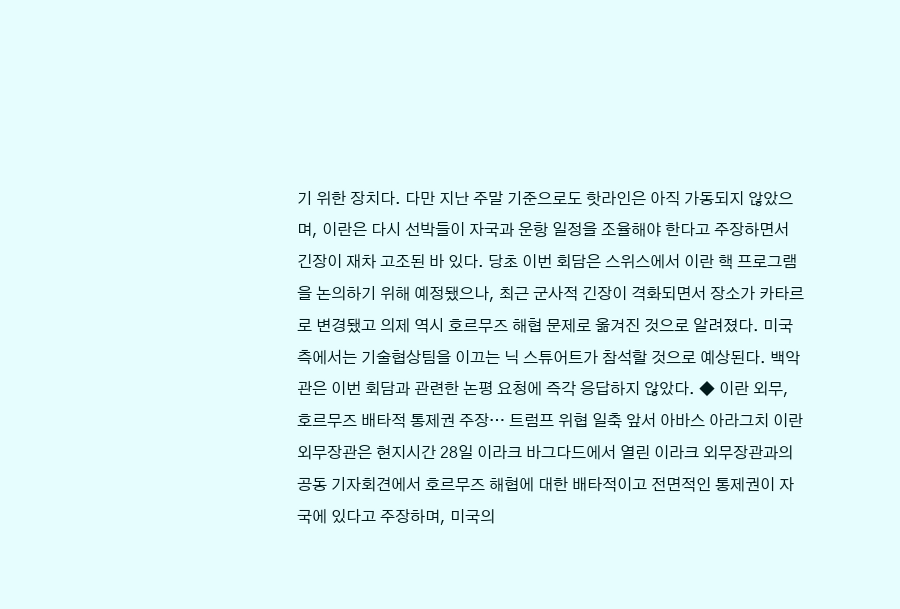기 위한 장치다. 다만 지난 주말 기준으로도 핫라인은 아직 가동되지 않았으며, 이란은 다시 선박들이 자국과 운항 일정을 조율해야 한다고 주장하면서 긴장이 재차 고조된 바 있다. 당초 이번 회담은 스위스에서 이란 핵 프로그램을 논의하기 위해 예정됐으나, 최근 군사적 긴장이 격화되면서 장소가 카타르로 변경됐고 의제 역시 호르무즈 해협 문제로 옮겨진 것으로 알려졌다. 미국 측에서는 기술협상팀을 이끄는 닉 스튜어트가 참석할 것으로 예상된다. 백악관은 이번 회담과 관련한 논평 요청에 즉각 응답하지 않았다. ◆ 이란 외무, 호르무즈 배타적 통제권 주장… 트럼프 위협 일축 앞서 아바스 아라그치 이란 외무장관은 현지시간 28일 이라크 바그다드에서 열린 이라크 외무장관과의 공동 기자회견에서 호르무즈 해협에 대한 배타적이고 전면적인 통제권이 자국에 있다고 주장하며, 미국의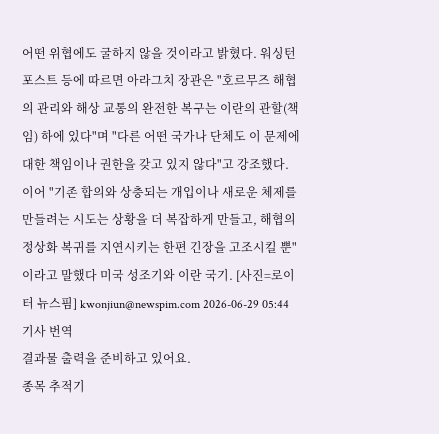어떤 위협에도 굴하지 않을 것이라고 밝혔다. 워싱턴포스트 등에 따르면 아라그치 장관은 "호르무즈 해협의 관리와 해상 교통의 완전한 복구는 이란의 관할(책임) 하에 있다"며 "다른 어떤 국가나 단체도 이 문제에 대한 책임이나 권한을 갖고 있지 않다"고 강조했다.  이어 "기존 합의와 상충되는 개입이나 새로운 체제를 만들려는 시도는 상황을 더 복잡하게 만들고, 해협의 정상화 복귀를 지연시키는 한편 긴장을 고조시킬 뿐"이라고 말했다 미국 성조기와 이란 국기. [사진=로이터 뉴스핌] kwonjiun@newspim.com 2026-06-29 05:44
기사 번역
결과물 출력을 준비하고 있어요.
종목 추적기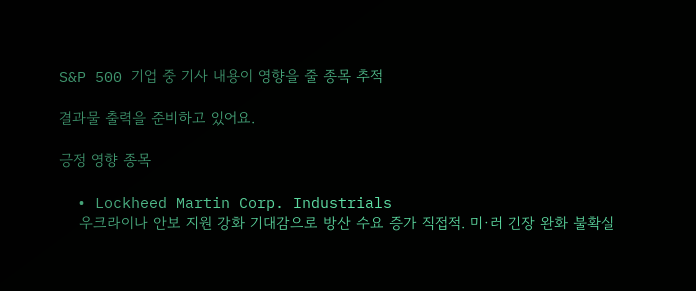S&P 500 기업 중 기사 내용이 영향을 줄 종목 추적

결과물 출력을 준비하고 있어요.

긍정 영향 종목

  • Lockheed Martin Corp. Industrials
    우크라이나 안보 지원 강화 기대감으로 방산 수요 증가 직접적. 미·러 긴장 완화 불확실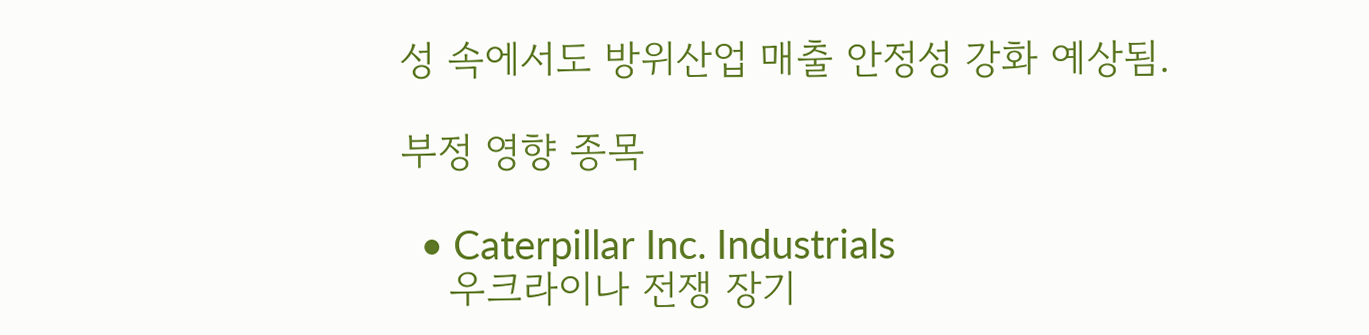성 속에서도 방위산업 매출 안정성 강화 예상됨.

부정 영향 종목

  • Caterpillar Inc. Industrials
    우크라이나 전쟁 장기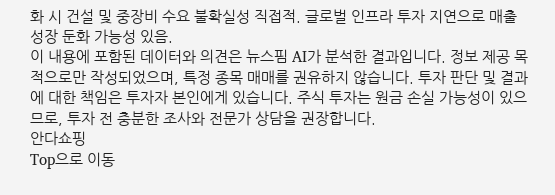화 시 건설 및 중장비 수요 불확실성 직접적. 글로벌 인프라 투자 지연으로 매출 성장 둔화 가능성 있음.
이 내용에 포함된 데이터와 의견은 뉴스핌 AI가 분석한 결과입니다. 정보 제공 목적으로만 작성되었으며, 특정 종목 매매를 권유하지 않습니다. 투자 판단 및 결과에 대한 책임은 투자자 본인에게 있습니다. 주식 투자는 원금 손실 가능성이 있으므로, 투자 전 충분한 조사와 전문가 상담을 권장합니다.
안다쇼핑
Top으로 이동